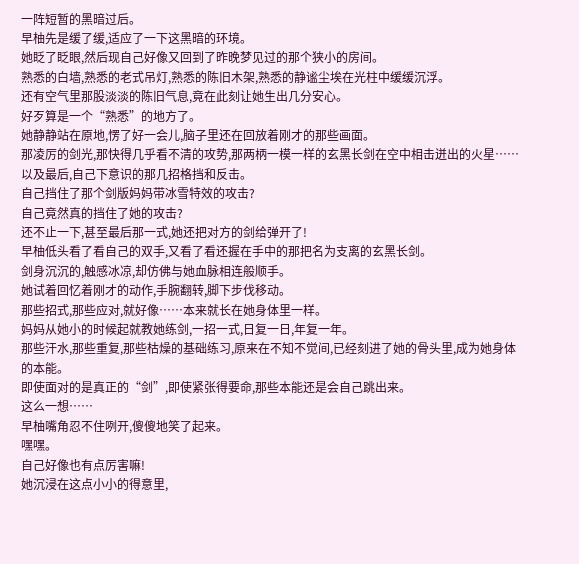一阵短暂的黑暗过后。
早柚先是缓了缓,适应了一下这黑暗的环境。
她眨了眨眼,然后现自己好像又回到了昨晚梦见过的那个狭小的房间。
熟悉的白墙,熟悉的老式吊灯,熟悉的陈旧木架,熟悉的静谧尘埃在光柱中缓缓沉浮。
还有空气里那股淡淡的陈旧气息,竟在此刻让她生出几分安心。
好歹算是一个“熟悉”的地方了。
她静静站在原地,愣了好一会儿,脑子里还在回放着刚才的那些画面。
那凌厉的剑光,那快得几乎看不清的攻势,那两柄一模一样的玄黑长剑在空中相击迸出的火星……
以及最后,自己下意识的那几招格挡和反击。
自己挡住了那个剑版妈妈带冰雪特效的攻击?
自己竟然真的挡住了她的攻击?
还不止一下,甚至最后那一式,她还把对方的剑给弹开了!
早柚低头看了看自己的双手,又看了看还握在手中的那把名为支离的玄黑长剑。
剑身沉沉的,触感冰凉,却仿佛与她血脉相连般顺手。
她试着回忆着刚才的动作,手腕翻转,脚下步伐移动。
那些招式,那些应对,就好像……本来就长在她身体里一样。
妈妈从她小的时候起就教她练剑,一招一式,日复一日,年复一年。
那些汗水,那些重复,那些枯燥的基础练习,原来在不知不觉间,已经刻进了她的骨头里,成为她身体的本能。
即使面对的是真正的“剑”,即使紧张得要命,那些本能还是会自己跳出来。
这么一想……
早柚嘴角忍不住咧开,傻傻地笑了起来。
嘿嘿。
自己好像也有点厉害嘛!
她沉浸在这点小小的得意里,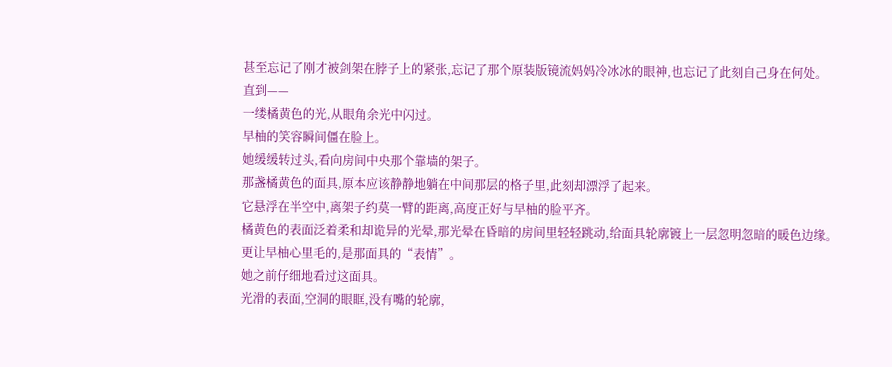甚至忘记了刚才被剑架在脖子上的紧张,忘记了那个原装版镜流妈妈冷冰冰的眼神,也忘记了此刻自己身在何处。
直到——
一缕橘黄色的光,从眼角余光中闪过。
早柚的笑容瞬间僵在脸上。
她缓缓转过头,看向房间中央那个靠墙的架子。
那盏橘黄色的面具,原本应该静静地躺在中间那层的格子里,此刻却漂浮了起来。
它悬浮在半空中,离架子约莫一臂的距离,高度正好与早柚的脸平齐。
橘黄色的表面泛着柔和却诡异的光晕,那光晕在昏暗的房间里轻轻跳动,给面具轮廓镀上一层忽明忽暗的暖色边缘。
更让早柚心里毛的,是那面具的“表情”。
她之前仔细地看过这面具。
光滑的表面,空洞的眼眶,没有嘴的轮廓,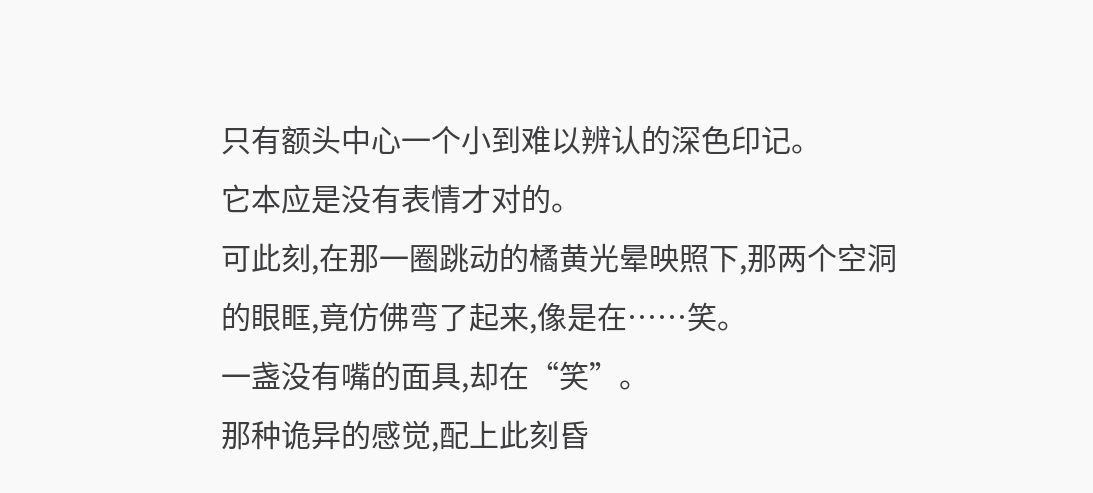只有额头中心一个小到难以辨认的深色印记。
它本应是没有表情才对的。
可此刻,在那一圈跳动的橘黄光晕映照下,那两个空洞的眼眶,竟仿佛弯了起来,像是在……笑。
一盏没有嘴的面具,却在“笑”。
那种诡异的感觉,配上此刻昏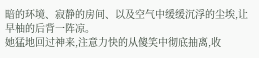暗的环境、寂静的房间、以及空气中缓缓沉浮的尘埃,让早柚的后背一阵凉。
她猛地回过神来,注意力快的从傻笑中彻底抽离,收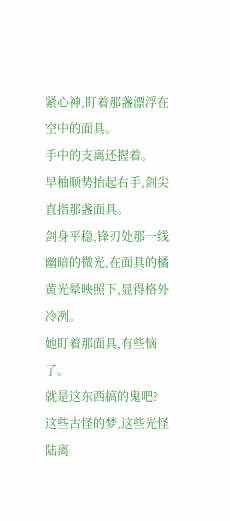紧心神,盯着那盏漂浮在空中的面具。
手中的支离还握着。
早柚顺势抬起右手,剑尖直指那盏面具。
剑身平稳,锋刃处那一线幽暗的微光,在面具的橘黄光晕映照下,显得格外冷冽。
她盯着那面具,有些恼了。
就是这东西搞的鬼吧?
这些古怪的梦,这些光怪陆离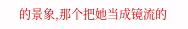的景象,那个把她当成镜流的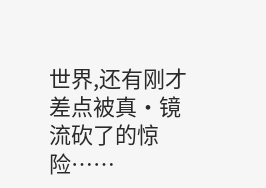世界,还有刚才差点被真·镜流砍了的惊险……